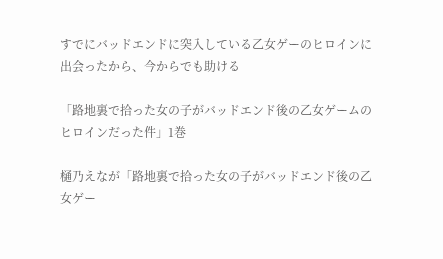すでにバッドエンドに突入している乙女ゲーのヒロインに出会ったから、今からでも助ける

「路地裏で拾った女の子がバッドエンド後の乙女ゲームのヒロインだった件」1巻

樋乃えなが「路地裏で拾った女の子がバッドエンド後の乙女ゲー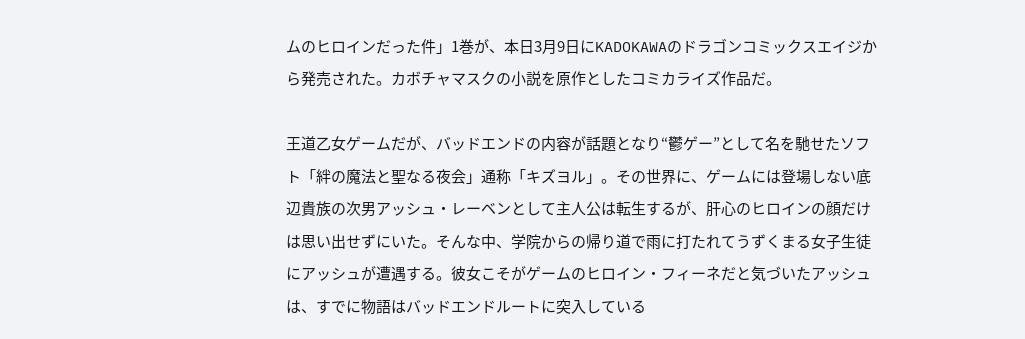ムのヒロインだった件」1巻が、本日3月9日にKADOKAWAのドラゴンコミックスエイジから発売された。カボチャマスクの小説を原作としたコミカライズ作品だ。

王道乙女ゲームだが、バッドエンドの内容が話題となり“鬱ゲー”として名を馳せたソフト「絆の魔法と聖なる夜会」通称「キズヨル」。その世界に、ゲームには登場しない底辺貴族の次男アッシュ・レーベンとして主人公は転生するが、肝心のヒロインの顔だけは思い出せずにいた。そんな中、学院からの帰り道で雨に打たれてうずくまる女子生徒にアッシュが遭遇する。彼女こそがゲームのヒロイン・フィーネだと気づいたアッシュは、すでに物語はバッドエンドルートに突入している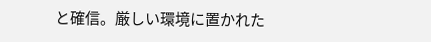と確信。厳しい環境に置かれた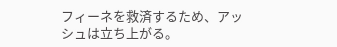フィーネを救済するため、アッシュは立ち上がる。